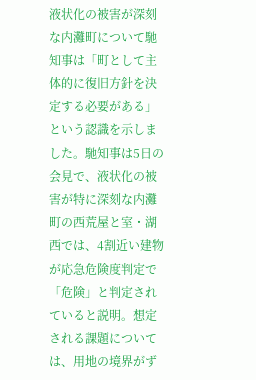液状化の被害が深刻な内灘町について馳知事は「町として主体的に復旧方針を決定する必要がある」という認識を示しました。馳知事は5日の会見で、液状化の被害が特に深刻な内灘町の西荒屋と室・湖西では、4割近い建物が応急危険度判定で「危険」と判定されていると説明。想定される課題については、用地の境界がず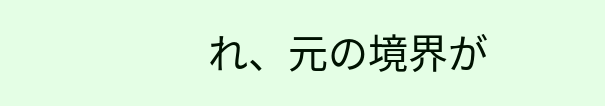れ、元の境界が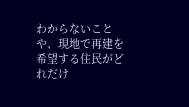わからないことや、現地で再建を希望する住民がどれだけ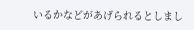いるかなどがあげられるとしまし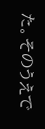た。そのうえで